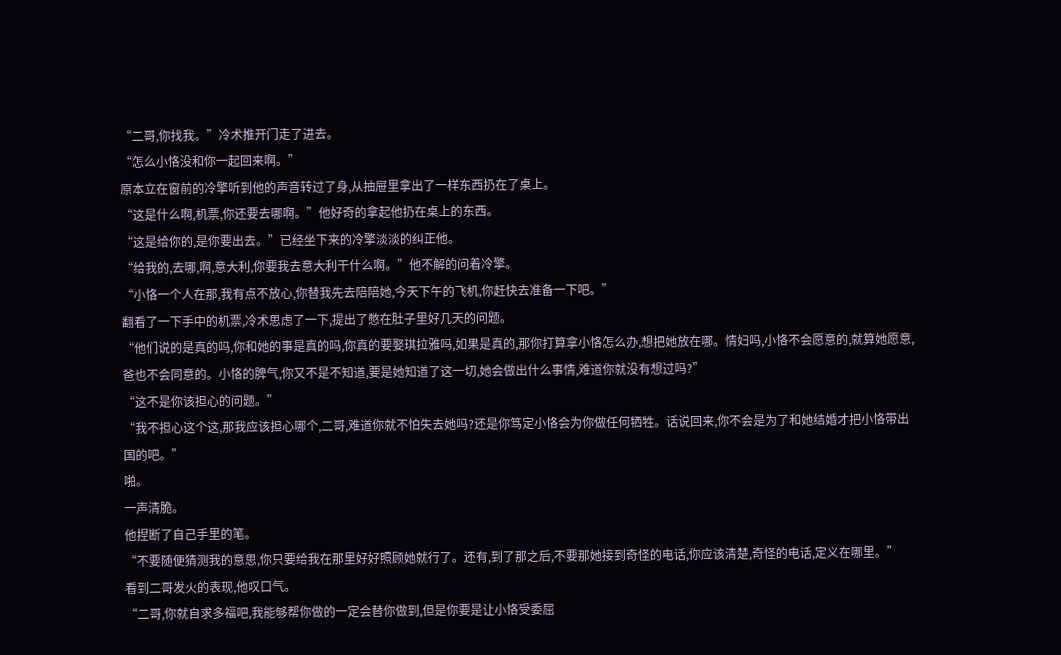“二哥,你找我。”冷术推开门走了进去。
“怎么小恪没和你一起回来啊。”
原本立在窗前的冷擎听到他的声音转过了身,从抽屉里拿出了一样东西扔在了桌上。
“这是什么啊,机票,你还要去哪啊。”他好奇的拿起他扔在桌上的东西。
“这是给你的,是你要出去。”已经坐下来的冷擎淡淡的纠正他。
“给我的,去哪,啊,意大利,你要我去意大利干什么啊。”他不解的问着冷擎。
“小恪一个人在那,我有点不放心,你替我先去陪陪她,今天下午的飞机,你赶快去准备一下吧。”
翻看了一下手中的机票,冷术思虑了一下,提出了憋在肚子里好几天的问题。
“他们说的是真的吗,你和她的事是真的吗,你真的要娶琪拉雅吗,如果是真的,那你打算拿小恪怎么办,想把她放在哪。情妇吗,小恪不会愿意的,就算她愿意,爸也不会同意的。小恪的脾气,你又不是不知道,要是她知道了这一切,她会做出什么事情,难道你就没有想过吗?”
“这不是你该担心的问题。”
“我不担心这个这,那我应该担心哪个,二哥,难道你就不怕失去她吗?还是你笃定小恪会为你做任何牺牲。话说回来,你不会是为了和她结婚才把小恪带出国的吧。”
啪。
一声清脆。
他捏断了自己手里的笔。
“不要随便猜测我的意思,你只要给我在那里好好照顾她就行了。还有,到了那之后,不要那她接到奇怪的电话,你应该清楚,奇怪的电话,定义在哪里。”
看到二哥发火的表现,他叹口气。
“二哥,你就自求多福吧,我能够帮你做的一定会替你做到,但是你要是让小恪受委屈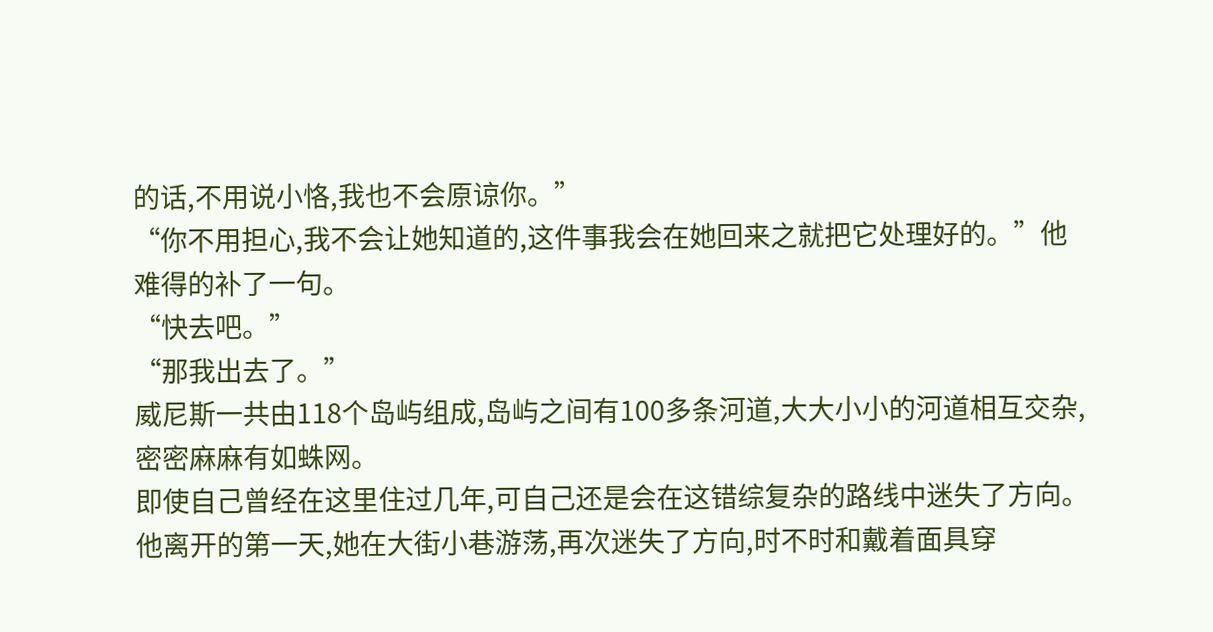的话,不用说小恪,我也不会原谅你。”
“你不用担心,我不会让她知道的,这件事我会在她回来之就把它处理好的。”他难得的补了一句。
“快去吧。”
“那我出去了。”
威尼斯一共由118个岛屿组成,岛屿之间有100多条河道,大大小小的河道相互交杂,密密麻麻有如蛛网。
即使自己曾经在这里住过几年,可自己还是会在这错综复杂的路线中迷失了方向。
他离开的第一天,她在大街小巷游荡,再次迷失了方向,时不时和戴着面具穿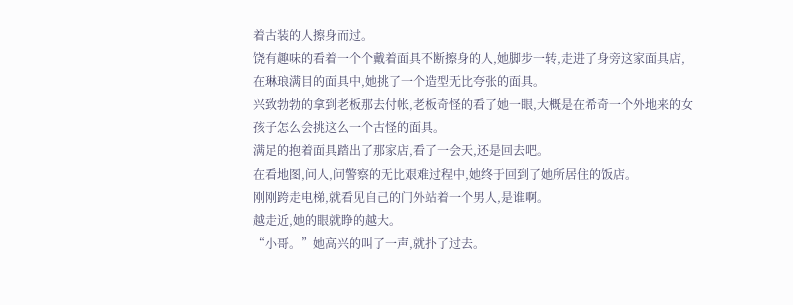着古装的人擦身而过。
饶有趣味的看着一个个戴着面具不断擦身的人,她脚步一转,走进了身旁这家面具店,在琳琅满目的面具中,她挑了一个造型无比夸张的面具。
兴致勃勃的拿到老板那去付帐,老板奇怪的看了她一眼,大概是在希奇一个外地来的女孩子怎么会挑这么一个古怪的面具。
满足的抱着面具踏出了那家店,看了一会天,还是回去吧。
在看地图,问人,问警察的无比艰难过程中,她终于回到了她所居住的饭店。
刚刚跨走电梯,就看见自己的门外站着一个男人,是谁啊。
越走近,她的眼就睁的越大。
“小哥。”她高兴的叫了一声,就扑了过去。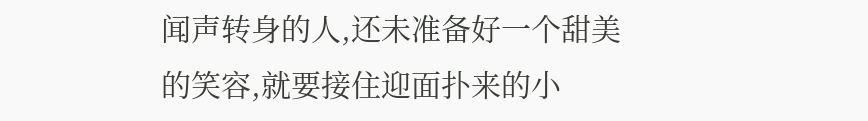闻声转身的人,还未准备好一个甜美的笑容,就要接住迎面扑来的小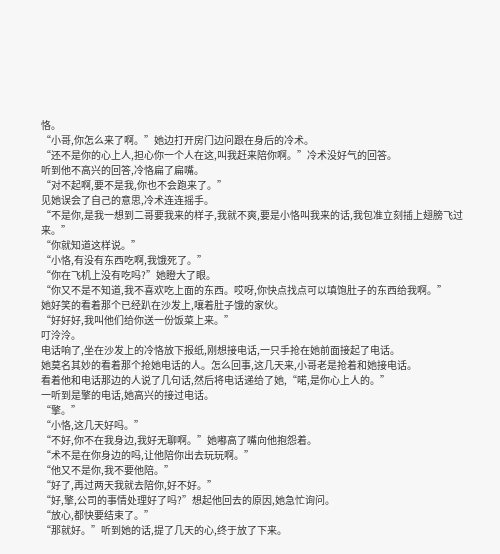恪。
“小哥,你怎么来了啊。”她边打开房门边问跟在身后的冷术。
“还不是你的心上人,担心你一个人在这,叫我赶来陪你啊。”冷术没好气的回答。
听到他不高兴的回答,冷恪扁了扁嘴。
“对不起啊,要不是我,你也不会跑来了。”
见她误会了自己的意思,冷术连连摇手。
“不是你,是我一想到二哥要我来的样子,我就不爽,要是小恪叫我来的话,我包准立刻插上翅膀飞过来。”
“你就知道这样说。”
“小恪,有没有东西吃啊,我饿死了。”
“你在飞机上没有吃吗?”她瞪大了眼。
“你又不是不知道,我不喜欢吃上面的东西。哎呀,你快点找点可以填饱肚子的东西给我啊。”
她好笑的看着那个已经趴在沙发上,嚷着肚子饿的家伙。
“好好好,我叫他们给你送一份饭菜上来。”
叮泠泠。
电话响了,坐在沙发上的冷恪放下报纸,刚想接电话,一只手抢在她前面接起了电话。
她莫名其妙的看着那个抢她电话的人。怎么回事,这几天来,小哥老是抢着和她接电话。
看着他和电话那边的人说了几句话,然后将电话递给了她,“喏,是你心上人的。”
一听到是擎的电话,她高兴的接过电话。
“擎。”
“小恪,这几天好吗。”
“不好,你不在我身边,我好无聊啊。”她嘟高了嘴向他抱怨着。
“术不是在你身边的吗,让他陪你出去玩玩啊。”
“他又不是你,我不要他陪。”
“好了,再过两天我就去陪你,好不好。”
“好,擎,公司的事情处理好了吗?”想起他回去的原因,她急忙询问。
“放心,都快要结束了。”
“那就好。”听到她的话,提了几天的心,终于放了下来。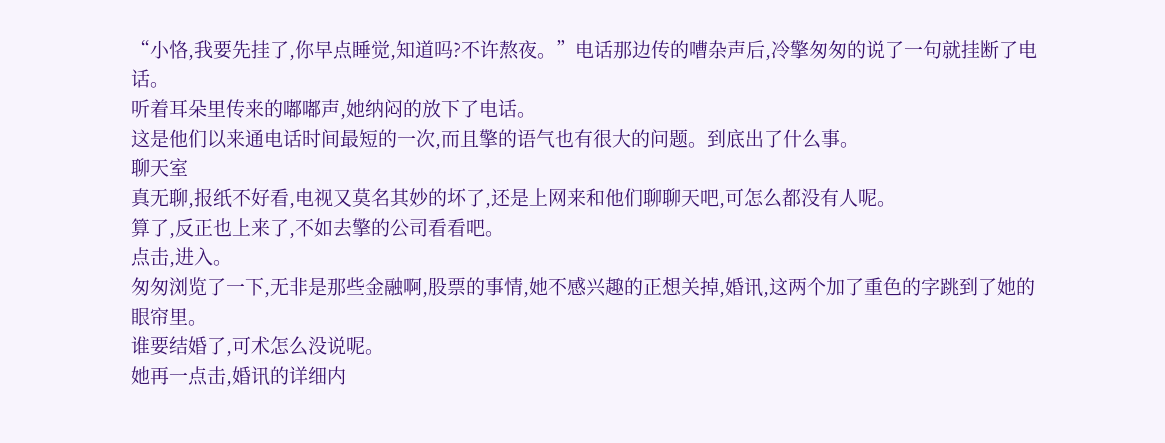“小恪,我要先挂了,你早点睡觉,知道吗?不许熬夜。”电话那边传的嘈杂声后,冷擎匆匆的说了一句就挂断了电话。
听着耳朵里传来的嘟嘟声,她纳闷的放下了电话。
这是他们以来通电话时间最短的一次,而且擎的语气也有很大的问题。到底出了什么事。
聊天室
真无聊,报纸不好看,电视又莫名其妙的坏了,还是上网来和他们聊聊天吧,可怎么都没有人呢。
算了,反正也上来了,不如去擎的公司看看吧。
点击,进入。
匆匆浏览了一下,无非是那些金融啊,股票的事情,她不感兴趣的正想关掉,婚讯,这两个加了重色的字跳到了她的眼帘里。
谁要结婚了,可术怎么没说呢。
她再一点击,婚讯的详细内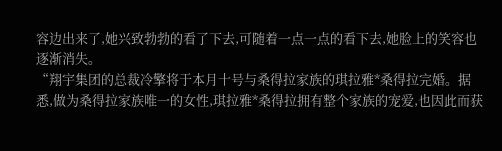容边出来了,她兴致勃勃的看了下去,可随着一点一点的看下去,她脸上的笑容也逐渐消失。
“翔宇集团的总裁冷擎将于本月十号与桑得拉家族的琪拉雅*桑得拉完婚。据悉,做为桑得拉家族唯一的女性,琪拉雅*桑得拉拥有整个家族的宠爱,也因此而获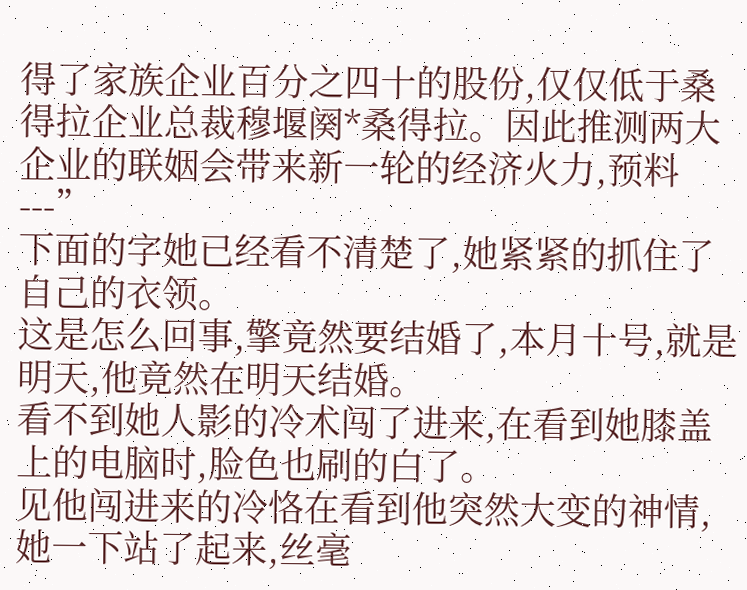得了家族企业百分之四十的股份,仅仅低于桑得拉企业总裁穆堰阕*桑得拉。因此推测两大企业的联姻会带来新一轮的经济火力,预料---”
下面的字她已经看不清楚了,她紧紧的抓住了自己的衣领。
这是怎么回事,擎竟然要结婚了,本月十号,就是明天,他竟然在明天结婚。
看不到她人影的冷术闯了进来,在看到她膝盖上的电脑时,脸色也刷的白了。
见他闯进来的冷恪在看到他突然大变的神情,她一下站了起来,丝毫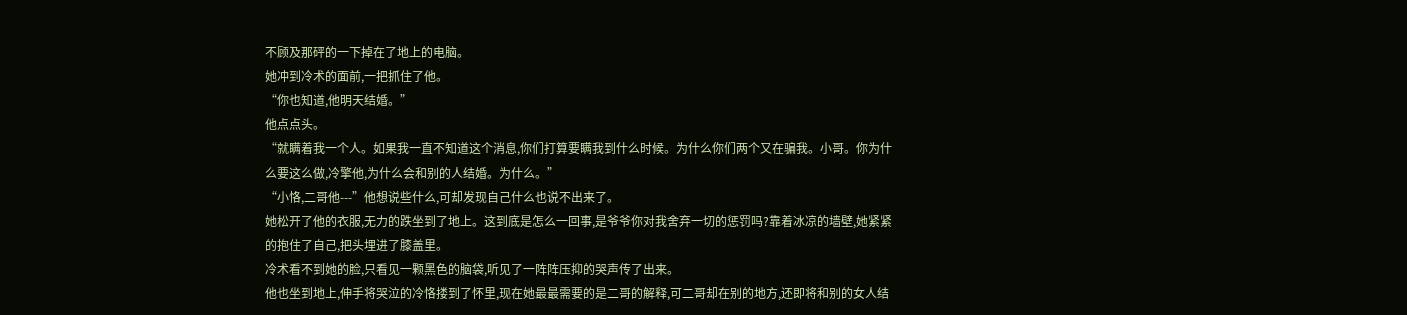不顾及那砰的一下掉在了地上的电脑。
她冲到冷术的面前,一把抓住了他。
“你也知道,他明天结婚。”
他点点头。
“就瞒着我一个人。如果我一直不知道这个消息,你们打算要瞒我到什么时候。为什么你们两个又在骗我。小哥。你为什么要这么做,冷擎他,为什么会和别的人结婚。为什么。”
“小恪,二哥他---”他想说些什么,可却发现自己什么也说不出来了。
她松开了他的衣服,无力的跌坐到了地上。这到底是怎么一回事,是爷爷你对我舍弃一切的惩罚吗?靠着冰凉的墙壁,她紧紧的抱住了自己,把头埋进了膝盖里。
冷术看不到她的脸,只看见一颗黑色的脑袋,听见了一阵阵压抑的哭声传了出来。
他也坐到地上,伸手将哭泣的冷恪搂到了怀里,现在她最最需要的是二哥的解释,可二哥却在别的地方,还即将和别的女人结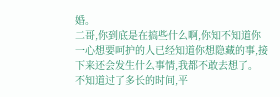婚。
二哥,你到底是在搞些什么啊,你知不知道你一心想要呵护的人已经知道你想隐藏的事,接下来还会发生什么事情,我都不敢去想了。
不知道过了多长的时间,平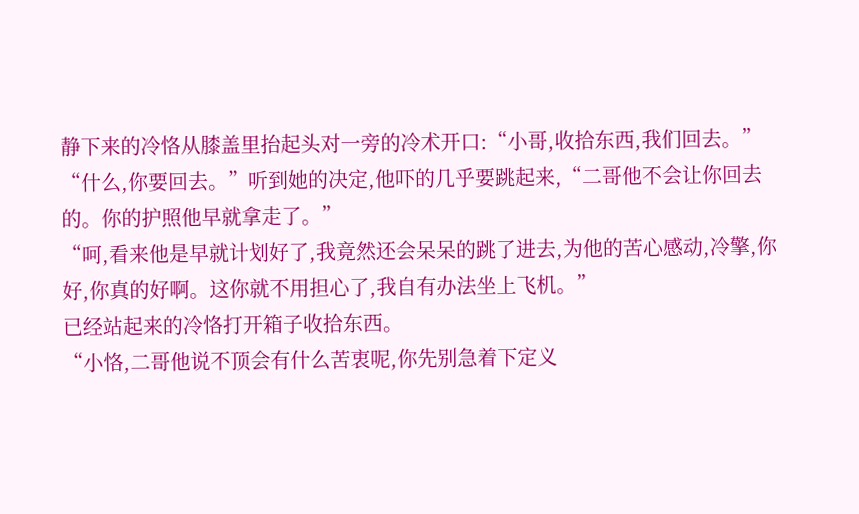静下来的冷恪从膝盖里抬起头对一旁的冷术开口:“小哥,收拾东西,我们回去。”
“什么,你要回去。”听到她的决定,他吓的几乎要跳起来,“二哥他不会让你回去的。你的护照他早就拿走了。”
“呵,看来他是早就计划好了,我竟然还会呆呆的跳了进去,为他的苦心感动,冷擎,你好,你真的好啊。这你就不用担心了,我自有办法坐上飞机。”
已经站起来的冷恪打开箱子收拾东西。
“小恪,二哥他说不顶会有什么苦衷呢,你先别急着下定义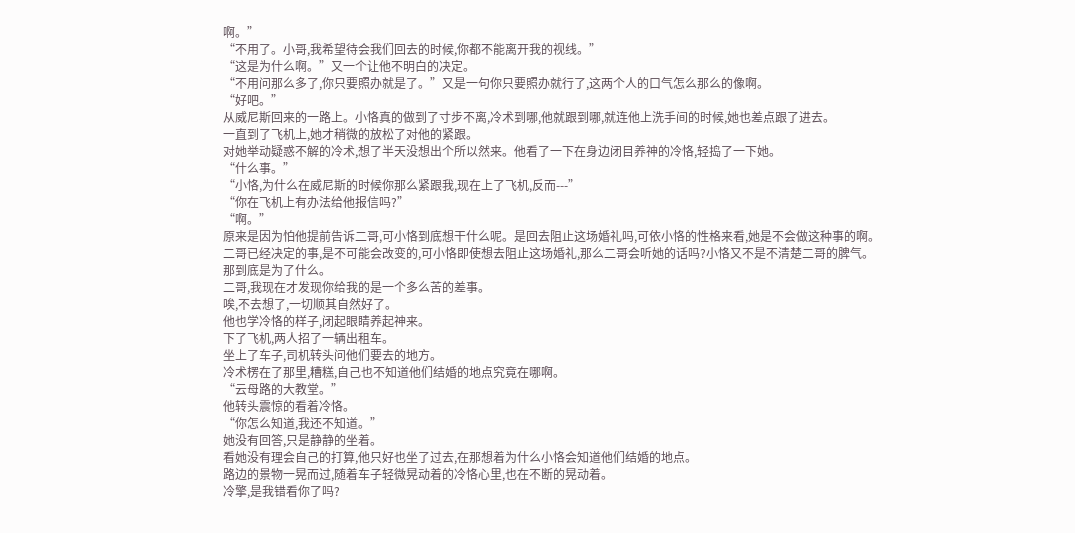啊。”
“不用了。小哥,我希望待会我们回去的时候,你都不能离开我的视线。”
“这是为什么啊。”又一个让他不明白的决定。
“不用问那么多了,你只要照办就是了。”又是一句你只要照办就行了,这两个人的口气怎么那么的像啊。
“好吧。”
从威尼斯回来的一路上。小恪真的做到了寸步不离,冷术到哪,他就跟到哪,就连他上洗手间的时候,她也差点跟了进去。
一直到了飞机上,她才稍微的放松了对他的紧跟。
对她举动疑惑不解的冷术,想了半天没想出个所以然来。他看了一下在身边闭目养神的冷恪,轻捣了一下她。
“什么事。”
“小恪,为什么在威尼斯的时候你那么紧跟我,现在上了飞机,反而---”
“你在飞机上有办法给他报信吗?”
“啊。”
原来是因为怕他提前告诉二哥,可小恪到底想干什么呢。是回去阻止这场婚礼吗,可依小恪的性格来看,她是不会做这种事的啊。
二哥已经决定的事,是不可能会改变的,可小恪即使想去阻止这场婚礼,那么二哥会听她的话吗?小恪又不是不清楚二哥的脾气。
那到底是为了什么。
二哥,我现在才发现你给我的是一个多么苦的差事。
唉,不去想了,一切顺其自然好了。
他也学冷恪的样子,闭起眼睛养起神来。
下了飞机,两人招了一辆出租车。
坐上了车子,司机转头问他们要去的地方。
冷术楞在了那里,糟糕,自己也不知道他们结婚的地点究竟在哪啊。
“云母路的大教堂。”
他转头震惊的看着冷恪。
“你怎么知道,我还不知道。”
她没有回答,只是静静的坐着。
看她没有理会自己的打算,他只好也坐了过去,在那想着为什么小恪会知道他们结婚的地点。
路边的景物一晃而过,随着车子轻微晃动着的冷恪心里,也在不断的晃动着。
冷擎,是我错看你了吗?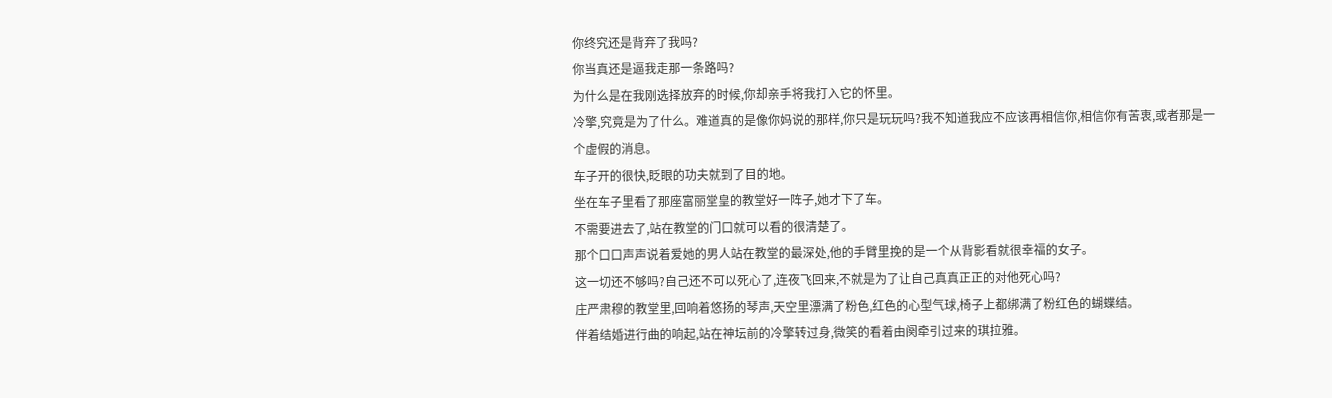你终究还是背弃了我吗?
你当真还是逼我走那一条路吗?
为什么是在我刚选择放弃的时候,你却亲手将我打入它的怀里。
冷擎,究竟是为了什么。难道真的是像你妈说的那样,你只是玩玩吗?我不知道我应不应该再相信你,相信你有苦衷,或者那是一个虚假的消息。
车子开的很快,眨眼的功夫就到了目的地。
坐在车子里看了那座富丽堂皇的教堂好一阵子,她才下了车。
不需要进去了,站在教堂的门口就可以看的很清楚了。
那个口口声声说着爱她的男人站在教堂的最深处,他的手臂里挽的是一个从背影看就很幸福的女子。
这一切还不够吗?自己还不可以死心了,连夜飞回来,不就是为了让自己真真正正的对他死心吗?
庄严肃穆的教堂里,回响着悠扬的琴声,天空里漂满了粉色,红色的心型气球,椅子上都绑满了粉红色的蝴蝶结。
伴着结婚进行曲的响起,站在神坛前的冷擎转过身,微笑的看着由阕牵引过来的琪拉雅。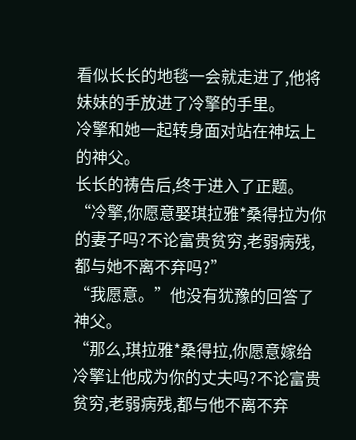看似长长的地毯一会就走进了,他将妹妹的手放进了冷擎的手里。
冷擎和她一起转身面对站在神坛上的神父。
长长的祷告后,终于进入了正题。
“冷擎,你愿意娶琪拉雅*桑得拉为你的妻子吗?不论富贵贫穷,老弱病残,都与她不离不弃吗?”
“我愿意。”他没有犹豫的回答了神父。
“那么,琪拉雅*桑得拉,你愿意嫁给冷擎让他成为你的丈夫吗?不论富贵贫穷,老弱病残,都与他不离不弃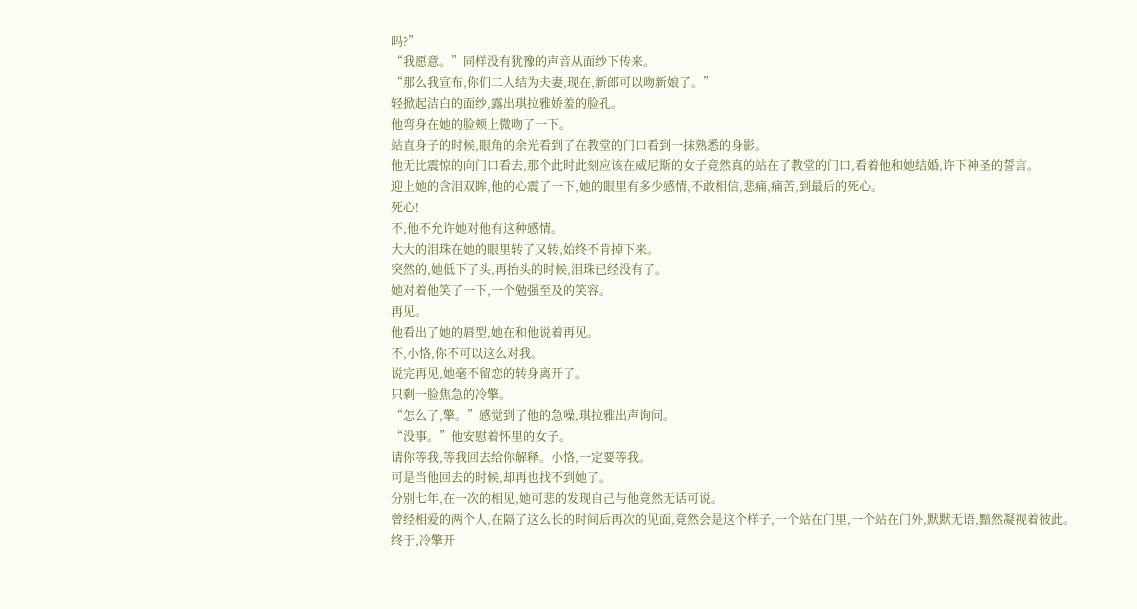吗?”
“我愿意。”同样没有犹豫的声音从面纱下传来。
“那么我宣布,你们二人结为夫妻,现在,新郎可以吻新娘了。”
轻掀起洁白的面纱,露出琪拉雅娇羞的脸孔。
他弯身在她的脸颊上微吻了一下。
站直身子的时候,眼角的余光看到了在教堂的门口看到一抹熟悉的身影。
他无比震惊的向门口看去,那个此时此刻应该在威尼斯的女子竟然真的站在了教堂的门口,看着他和她结婚,许下神圣的誓言。
迎上她的含泪双眸,他的心震了一下,她的眼里有多少感情,不敢相信,悲痛,痛苦,到最后的死心。
死心!
不,他不允许她对他有这种感情。
大大的泪珠在她的眼里转了又转,始终不肯掉下来。
突然的,她低下了头,再抬头的时候,泪珠已经没有了。
她对着他笑了一下,一个勉强至及的笑容。
再见。
他看出了她的唇型,她在和他说着再见。
不,小恪,你不可以这么对我。
说完再见,她毫不留恋的转身离开了。
只剩一脸焦急的冷擎。
“怎么了,擎。”感觉到了他的急噪,琪拉雅出声询问。
“没事。”他安慰着怀里的女子。
请你等我,等我回去给你解释。小恪,一定要等我。
可是当他回去的时候,却再也找不到她了。
分别七年,在一次的相见,她可悲的发现自己与他竟然无话可说。
曾经相爱的两个人,在隔了这么长的时间后再次的见面,竟然会是这个样子,一个站在门里,一个站在门外,默默无语,黯然凝视着彼此。
终于,冷擎开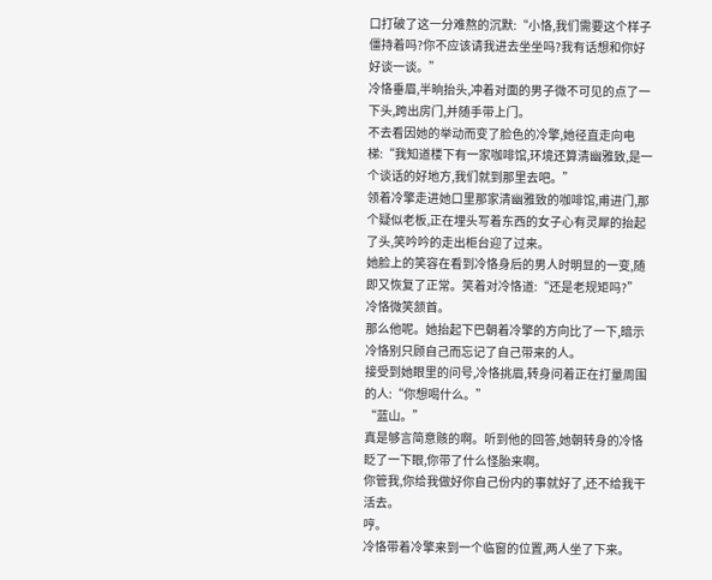口打破了这一分难熬的沉默:“小恪,我们需要这个样子僵持着吗?你不应该请我进去坐坐吗?我有话想和你好好谈一谈。”
冷恪垂眉,半晌抬头,冲着对面的男子微不可见的点了一下头,跨出房门,并随手带上门。
不去看因她的举动而变了脸色的冷擎,她径直走向电梯:“我知道楼下有一家咖啡馆,环境还算清幽雅致,是一个谈话的好地方,我们就到那里去吧。”
领着冷擎走进她口里那家清幽雅致的咖啡馆,甫进门,那个疑似老板,正在埋头写着东西的女子心有灵犀的抬起了头,笑吟吟的走出柜台迎了过来。
她脸上的笑容在看到冷恪身后的男人时明显的一变,随即又恢复了正常。笑着对冷恪道:“还是老规矩吗?”
冷恪微笑颔首。
那么他呢。她抬起下巴朝着冷擎的方向比了一下,暗示冷恪别只顾自己而忘记了自己带来的人。
接受到她眼里的问号,冷恪挑眉,转身问着正在打量周围的人:“你想喝什么。”
“蓝山。”
真是够言简意赅的啊。听到他的回答,她朝转身的冷恪眨了一下眼,你带了什么怪胎来啊。
你管我,你给我做好你自己份内的事就好了,还不给我干活去。
哼。
冷恪带着冷擎来到一个临窗的位置,两人坐了下来。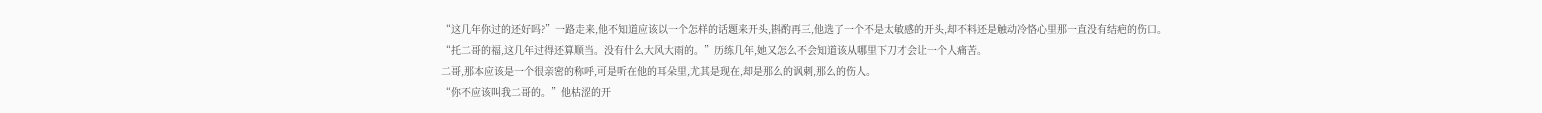“这几年你过的还好吗?”一路走来,他不知道应该以一个怎样的话题来开头,斟酌再三,他选了一个不是太敏感的开头,却不料还是触动冷恪心里那一直没有结疤的伤口。
“托二哥的福,这几年过得还算顺当。没有什么大风大雨的。”历练几年,她又怎么不会知道该从哪里下刀才会让一个人痛苦。
二哥,那本应该是一个很亲密的称呼,可是听在他的耳朵里,尤其是现在,却是那么的讽刺,那么的伤人。
“你不应该叫我二哥的。”他枯涩的开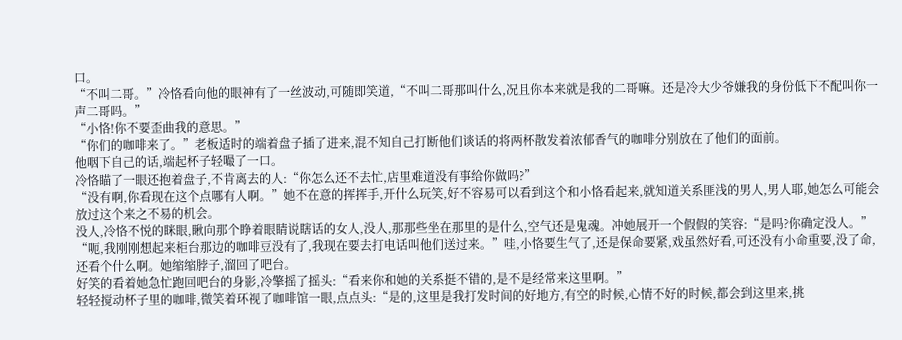口。
“不叫二哥。”冷恪看向他的眼神有了一丝波动,可随即笑道,“不叫二哥那叫什么,况且你本来就是我的二哥嘛。还是冷大少爷嫌我的身份低下不配叫你一声二哥吗。”
“小恪!你不要歪曲我的意思。”
“你们的咖啡来了。”老板适时的端着盘子插了进来,混不知自己打断他们谈话的将两杯散发着浓郁香气的咖啡分别放在了他们的面前。
他咽下自己的话,端起杯子轻嘬了一口。
冷恪瞄了一眼还抱着盘子,不肯离去的人:“你怎么还不去忙,店里难道没有事给你做吗?”
“没有啊,你看现在这个点哪有人啊。”她不在意的挥挥手,开什么玩笑,好不容易可以看到这个和小恪看起来,就知道关系匪浅的男人,男人耶,她怎么可能会放过这个来之不易的机会。
没人,冷恪不悦的眯眼,瞅向那个睁着眼睛说瞎话的女人,没人,那那些坐在那里的是什么,空气还是鬼魂。冲她展开一个假假的笑容:“是吗?你确定没人。”
“呃,我刚刚想起来柜台那边的咖啡豆没有了,我现在要去打电话叫他们送过来。”哇,小恪要生气了,还是保命要紧,戏虽然好看,可还没有小命重要,没了命,还看个什么啊。她缩缩脖子,溜回了吧台。
好笑的看着她急忙跑回吧台的身影,冷擎摇了摇头:“看来你和她的关系挺不错的,是不是经常来这里啊。”
轻轻搅动杯子里的咖啡,微笑着环视了咖啡馆一眼,点点头:“是的,这里是我打发时间的好地方,有空的时候,心情不好的时候,都会到这里来,挑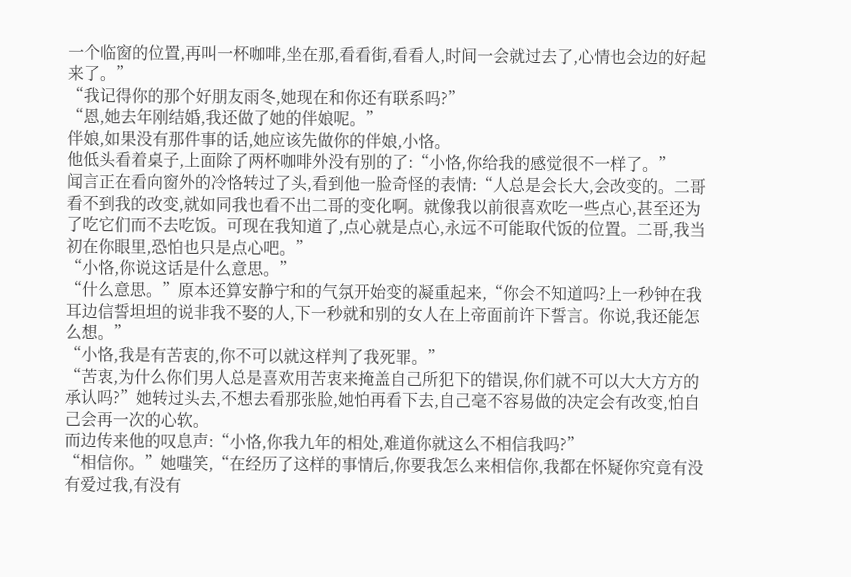一个临窗的位置,再叫一杯咖啡,坐在那,看看街,看看人,时间一会就过去了,心情也会边的好起来了。”
“我记得你的那个好朋友雨冬,她现在和你还有联系吗?”
“恩,她去年刚结婚,我还做了她的伴娘呢。”
伴娘,如果没有那件事的话,她应该先做你的伴娘,小恪。
他低头看着桌子,上面除了两杯咖啡外没有别的了:“小恪,你给我的感觉很不一样了。”
闻言正在看向窗外的冷恪转过了头,看到他一脸奇怪的表情:“人总是会长大,会改变的。二哥看不到我的改变,就如同我也看不出二哥的变化啊。就像我以前很喜欢吃一些点心,甚至还为了吃它们而不去吃饭。可现在我知道了,点心就是点心,永远不可能取代饭的位置。二哥,我当初在你眼里,恐怕也只是点心吧。”
“小恪,你说这话是什么意思。”
“什么意思。”原本还算安静宁和的气氛开始变的凝重起来,“你会不知道吗?上一秒钟在我耳边信誓坦坦的说非我不娶的人,下一秒就和别的女人在上帝面前许下誓言。你说,我还能怎么想。”
“小恪,我是有苦衷的,你不可以就这样判了我死罪。”
“苦衷,为什么你们男人总是喜欢用苦衷来掩盖自己所犯下的错误,你们就不可以大大方方的承认吗?”她转过头去,不想去看那张脸,她怕再看下去,自己毫不容易做的决定会有改变,怕自己会再一次的心软。
而边传来他的叹息声:“小恪,你我九年的相处,难道你就这么不相信我吗?”
“相信你。”她嗤笑,“在经历了这样的事情后,你要我怎么来相信你,我都在怀疑你究竟有没有爱过我,有没有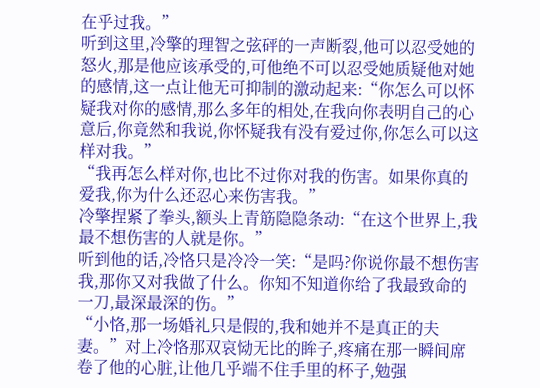在乎过我。”
听到这里,冷擎的理智之弦砰的一声断裂,他可以忍受她的怒火,那是他应该承受的,可他绝不可以忍受她质疑他对她的感情,这一点让他无可抑制的激动起来:“你怎么可以怀疑我对你的感情,那么多年的相处,在我向你表明自己的心意后,你竟然和我说,你怀疑我有没有爱过你,你怎么可以这样对我。”
“我再怎么样对你,也比不过你对我的伤害。如果你真的爱我,你为什么还忍心来伤害我。”
冷擎捏紧了拳头,额头上青筋隐隐条动:“在这个世界上,我最不想伤害的人就是你。”
听到他的话,冷恪只是冷冷一笑:“是吗?你说你最不想伤害我,那你又对我做了什么。你知不知道你给了我最致命的一刀,最深最深的伤。”
“小恪,那一场婚礼只是假的,我和她并不是真正的夫妻。”对上冷恪那双哀恸无比的眸子,疼痛在那一瞬间席卷了他的心脏,让他几乎端不住手里的杯子,勉强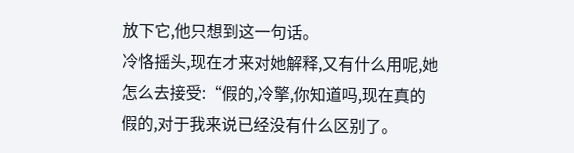放下它,他只想到这一句话。
冷恪摇头,现在才来对她解释,又有什么用呢,她怎么去接受:“假的,冷擎,你知道吗,现在真的假的,对于我来说已经没有什么区别了。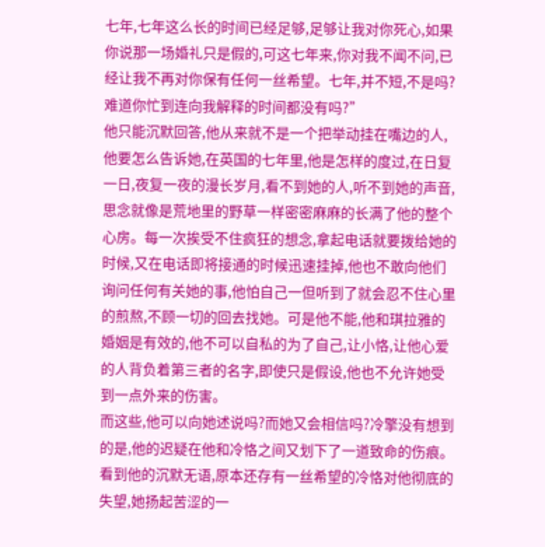七年,七年这么长的时间已经足够,足够让我对你死心,如果你说那一场婚礼只是假的,可这七年来,你对我不闻不问,已经让我不再对你保有任何一丝希望。七年,并不短,不是吗?难道你忙到连向我解释的时间都没有吗?”
他只能沉默回答,他从来就不是一个把举动挂在嘴边的人,他要怎么告诉她,在英国的七年里,他是怎样的度过,在日复一日,夜复一夜的漫长岁月,看不到她的人,听不到她的声音,思念就像是荒地里的野草一样密密麻麻的长满了他的整个心房。每一次挨受不住疯狂的想念,拿起电话就要拨给她的时候,又在电话即将接通的时候迅速挂掉,他也不敢向他们询问任何有关她的事,他怕自己一但听到了就会忍不住心里的煎熬,不顾一切的回去找她。可是他不能,他和琪拉雅的婚姻是有效的,他不可以自私的为了自己,让小恪,让他心爱的人背负着第三者的名字,即使只是假设,他也不允许她受到一点外来的伤害。
而这些,他可以向她述说吗?而她又会相信吗?冷擎没有想到的是,他的迟疑在他和冷恪之间又划下了一道致命的伤痕。
看到他的沉默无语,原本还存有一丝希望的冷恪对他彻底的失望,她扬起苦涩的一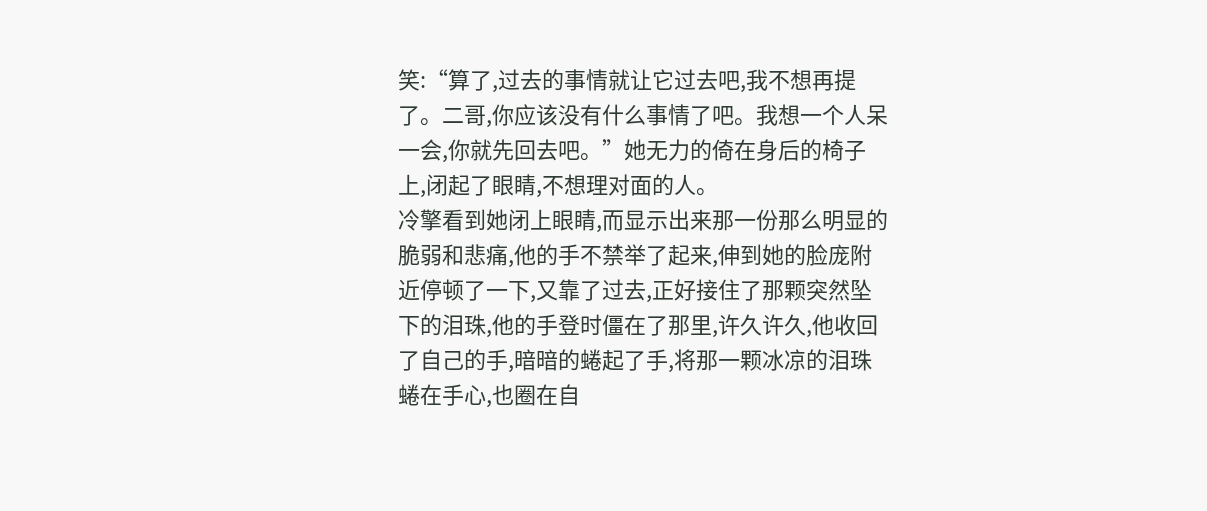笑:“算了,过去的事情就让它过去吧,我不想再提了。二哥,你应该没有什么事情了吧。我想一个人呆一会,你就先回去吧。”她无力的倚在身后的椅子上,闭起了眼睛,不想理对面的人。
冷擎看到她闭上眼睛,而显示出来那一份那么明显的脆弱和悲痛,他的手不禁举了起来,伸到她的脸庞附近停顿了一下,又靠了过去,正好接住了那颗突然坠下的泪珠,他的手登时僵在了那里,许久许久,他收回了自己的手,暗暗的蜷起了手,将那一颗冰凉的泪珠蜷在手心,也圈在自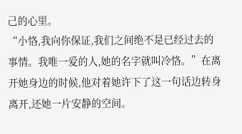己的心里。
“小恪,我向你保证,我们之间绝不是已经过去的事情。我唯一爱的人,她的名字就叫冷恪。”在离开她身边的时候,他对着她许下了这一句话边转身离开,还她一片安静的空间。